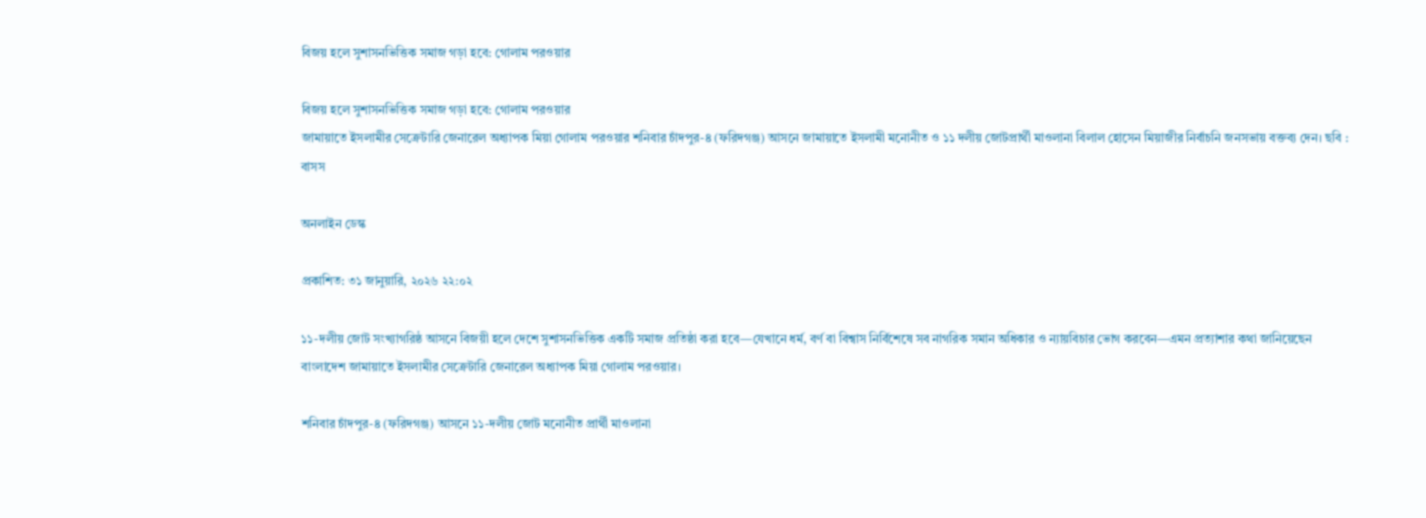বিজয় হলে সুশাসনভিত্তিক সমাজ গড়া হবে: গোলাম পরওয়ার

বিজয় হলে সুশাসনভিত্তিক সমাজ গড়া হবে: গোলাম পরওয়ার
জামায়াতে ইসলামীর সেক্রেটারি জেনারেল অধ্যাপক মিয়া গোলাম পরওয়ার শনিবার চাঁদপুর-৪ (ফরিদগঞ্জ) আসনে জামায়াতে ইসলামী মনোনীত ও ১১ দলীয় জোটপ্রার্থী মাওলানা বিলাল হোসেন মিয়াজীর নির্বাচনি জনসভায় বক্তব্য দেন। ছবি : বাসস

অনলাইন ডেস্ক

প্রকাশিত: ৩১ জানুয়ারি, ২০২৬ ২২:০২

১১-দলীয় জোট সংখ্যাগরিষ্ঠ আসনে বিজয়ী হলে দেশে সুশাসনভিত্তিক একটি সমাজ প্রতিষ্ঠা করা হবে—যেখানে ধর্ম, বর্ণ বা বিশ্বাস নির্বিশেষে সব নাগরিক সমান অধিকার ও ন্যায়বিচার ভোগ করবেন—এমন প্রত্যাশার কথা জানিয়েছেন বাংলাদেশ জামায়াতে ইসলামীর সেক্রেটারি জেনারেল অধ্যাপক মিয়া গোলাম পরওয়ার।

শনিবার চাঁদপুর-৪ (ফরিদগঞ্জ) আসনে ১১-দলীয় জোট মনোনীত প্রার্থী মাওলানা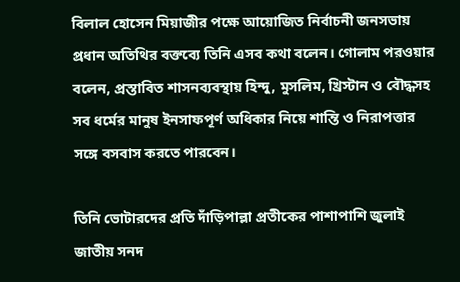বিলাল হোসেন মিয়াজীর পক্ষে আয়োজিত নির্বাচনী জনসভায় প্রধান অতিথির বক্তব্যে তিনি এসব কথা বলেন। গোলাম পরওয়ার বলেন, প্রস্তাবিত শাসনব্যবস্থায় হিন্দু, মুসলিম, খ্রিস্টান ও বৌদ্ধসহ সব ধর্মের মানুষ ইনসাফপূর্ণ অধিকার নিয়ে শান্তি ও নিরাপত্তার সঙ্গে বসবাস করতে পারবেন।

তিনি ভোটারদের প্রতি দাঁড়িপাল্লা প্রতীকের পাশাপাশি জুলাই জাতীয় সনদ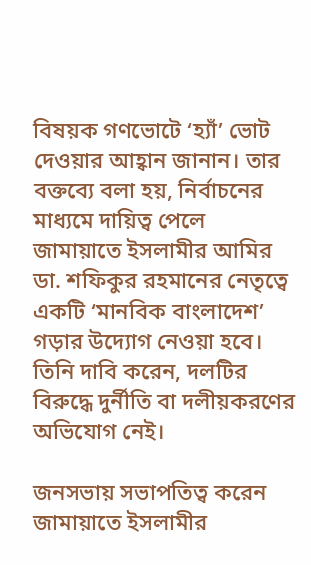বিষয়ক গণভোটে ‘হ্যাঁ’ ভোট দেওয়ার আহ্বান জানান। তার বক্তব্যে বলা হয়, নির্বাচনের মাধ্যমে দায়িত্ব পেলে জামায়াতে ইসলামীর আমির ডা. শফিকুর রহমানের নেতৃত্বে একটি ‘মানবিক বাংলাদেশ’ গড়ার উদ্যোগ নেওয়া হবে। তিনি দাবি করেন, দলটির বিরুদ্ধে দুর্নীতি বা দলীয়করণের অভিযোগ নেই।

জনসভায় সভাপতিত্ব করেন জামায়াতে ইসলামীর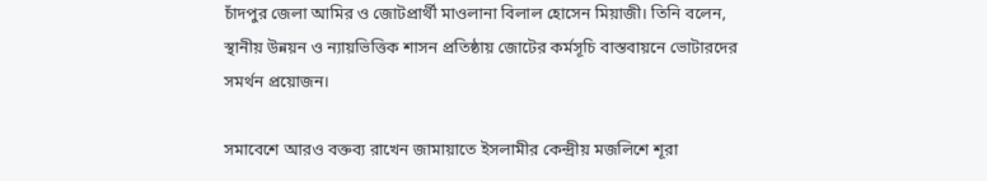চাঁদপুর জেলা আমির ও জোটপ্রার্থী মাওলানা বিলাল হোসেন মিয়াজী। তিনি বলেন, স্থানীয় উন্নয়ন ও ন্যায়ভিত্তিক শাসন প্রতিষ্ঠায় জোটের কর্মসূচি বাস্তবায়নে ভোটারদের সমর্থন প্রয়োজন।

সমাবেশে আরও বক্তব্য রাখেন জামায়াতে ইসলামীর কেন্দ্রীয় মজলিশে শূরা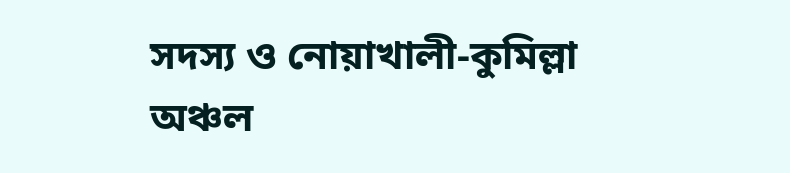সদস্য ও নোয়াখালী-কুমিল্লা অঞ্চল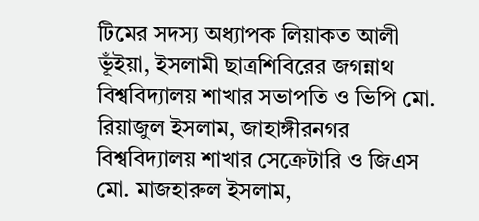টিমের সদস্য অধ্যাপক লিয়াকত আলী ভূঁইয়া, ইসলামী ছাত্রশিবিরের জগন্নাথ বিশ্ববিদ্যালয় শাখার সভাপতি ও ভিপি মো. রিয়াজুল ইসলাম, জাহাঙ্গীরনগর বিশ্ববিদ্যালয় শাখার সেক্রেটারি ও জিএস মো. মাজহারুল ইসলাম,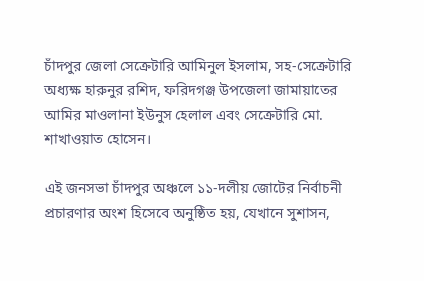চাঁদপুর জেলা সেক্রেটারি আমিনুল ইসলাম, সহ-সেক্রেটারি অধ্যক্ষ হারুনুর রশিদ, ফরিদগঞ্জ উপজেলা জামায়াতের আমির মাওলানা ইউনুস হেলাল এবং সেক্রেটারি মো. শাখাওয়াত হোসেন।

এই জনসভা চাঁদপুর অঞ্চলে ১১-দলীয় জোটের নির্বাচনী প্রচারণার অংশ হিসেবে অনুষ্ঠিত হয়, যেখানে সুশাসন,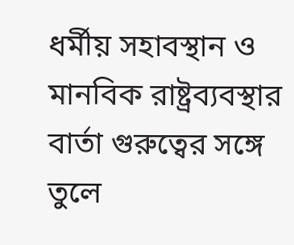ধর্মীয় সহাবস্থান ও মানবিক রাষ্ট্রব্যবস্থার বার্তা গুরুত্বের সঙ্গে তুলে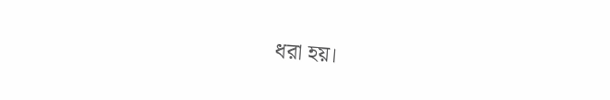ধরা হয়।